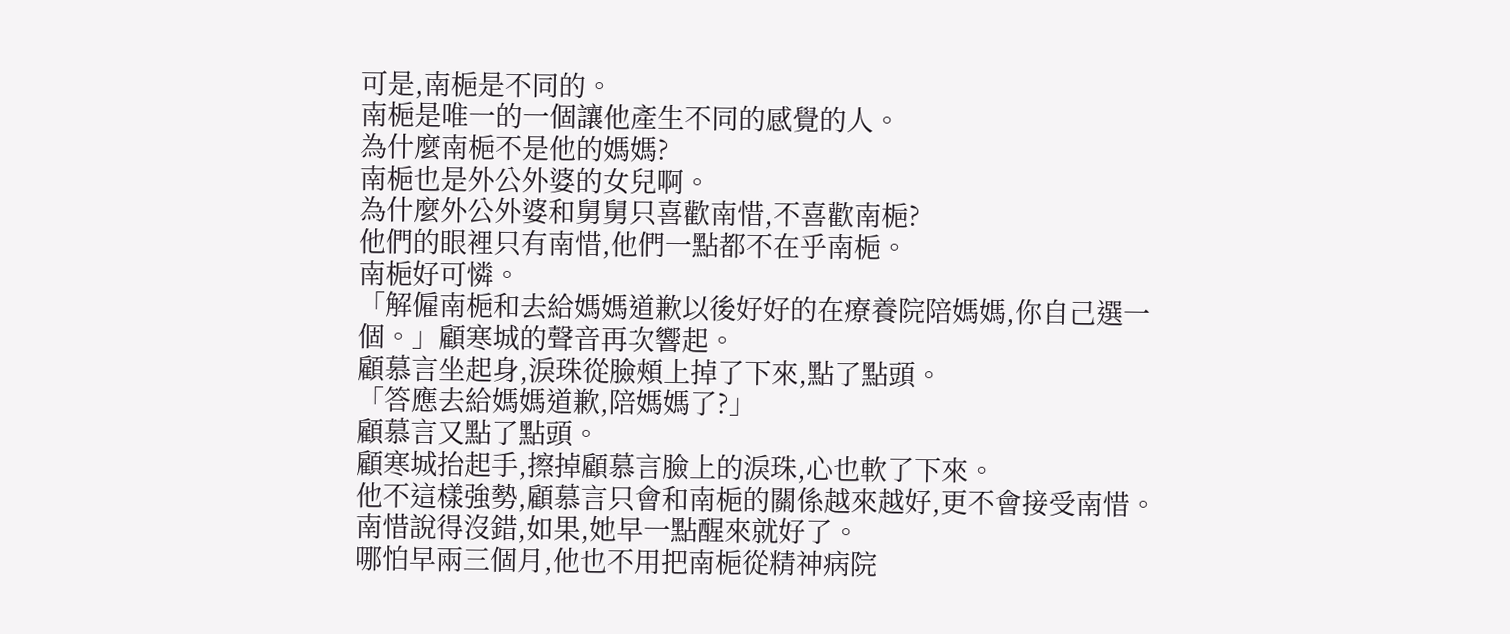可是,南梔是不同的。
南梔是唯一的一個讓他產生不同的感覺的人。
為什麼南梔不是他的媽媽?
南梔也是外公外婆的女兒啊。
為什麼外公外婆和舅舅只喜歡南惜,不喜歡南梔?
他們的眼裡只有南惜,他們一點都不在乎南梔。
南梔好可憐。
「解僱南梔和去給媽媽道歉以後好好的在療養院陪媽媽,你自己選一個。」顧寒城的聲音再次響起。
顧慕言坐起身,淚珠從臉頰上掉了下來,點了點頭。
「答應去給媽媽道歉,陪媽媽了?」
顧慕言又點了點頭。
顧寒城抬起手,擦掉顧慕言臉上的淚珠,心也軟了下來。
他不這樣強勢,顧慕言只會和南梔的關係越來越好,更不會接受南惜。
南惜說得沒錯,如果,她早一點醒來就好了。
哪怕早兩三個月,他也不用把南梔從精神病院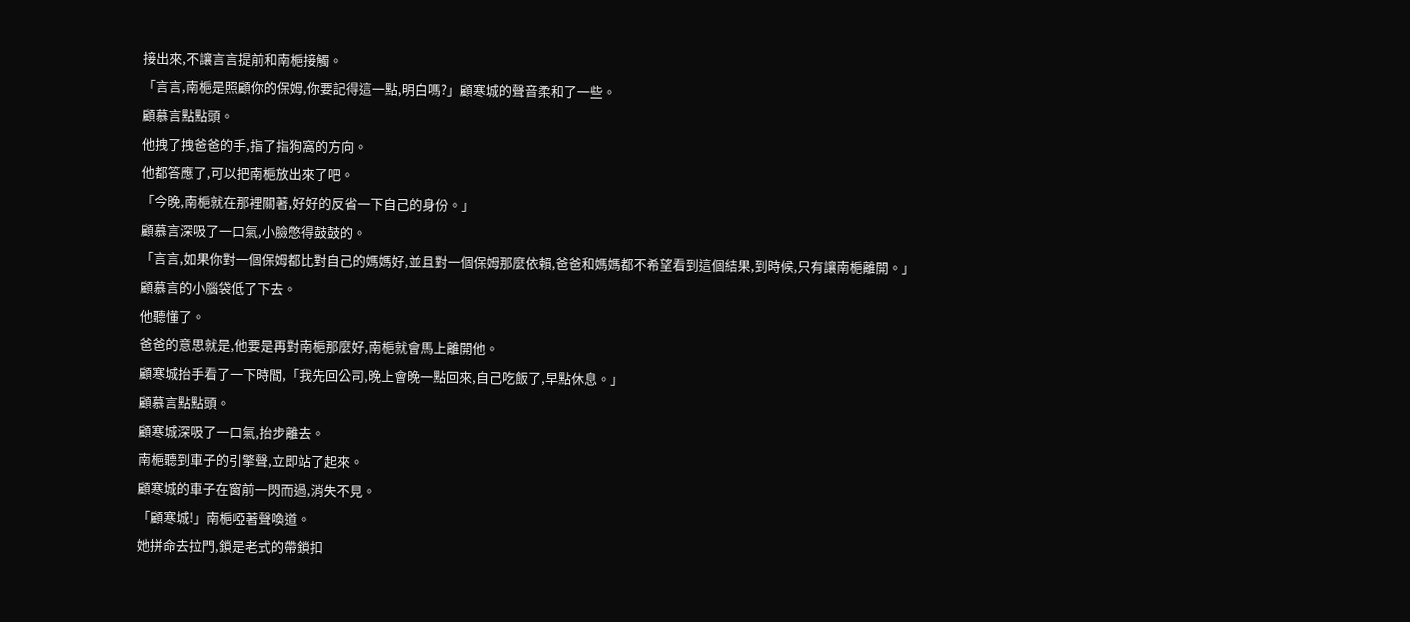接出來,不讓言言提前和南梔接觸。
「言言,南梔是照顧你的保姆,你要記得這一點,明白嗎?」顧寒城的聲音柔和了一些。
顧慕言點點頭。
他拽了拽爸爸的手,指了指狗窩的方向。
他都答應了,可以把南梔放出來了吧。
「今晚,南梔就在那裡關著,好好的反省一下自己的身份。」
顧慕言深吸了一口氣,小臉憋得鼓鼓的。
「言言,如果你對一個保姆都比對自己的媽媽好,並且對一個保姆那麼依賴,爸爸和媽媽都不希望看到這個結果,到時候,只有讓南梔離開。」
顧慕言的小腦袋低了下去。
他聽懂了。
爸爸的意思就是,他要是再對南梔那麼好,南梔就會馬上離開他。
顧寒城抬手看了一下時間,「我先回公司,晚上會晚一點回來,自己吃飯了,早點休息。」
顧慕言點點頭。
顧寒城深吸了一口氣,抬步離去。
南梔聽到車子的引擎聲,立即站了起來。
顧寒城的車子在窗前一閃而過,消失不見。
「顧寒城!」南梔啞著聲喚道。
她拼命去拉門,鎖是老式的帶鎖扣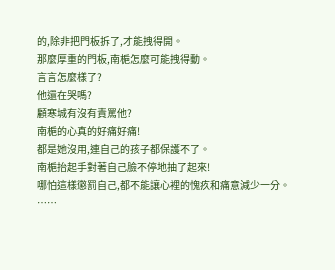的,除非把門板拆了,才能拽得開。
那麼厚重的門板,南梔怎麼可能拽得動。
言言怎麼樣了?
他還在哭嗎?
顧寒城有沒有責罵他?
南梔的心真的好痛好痛!
都是她沒用,連自己的孩子都保護不了。
南梔抬起手對著自己臉不停地抽了起來!
哪怕這樣懲罰自己,都不能讓心裡的愧疚和痛意減少一分。
……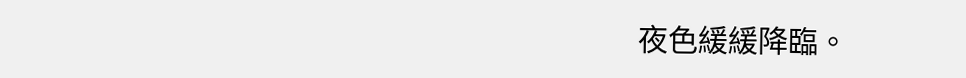夜色緩緩降臨。